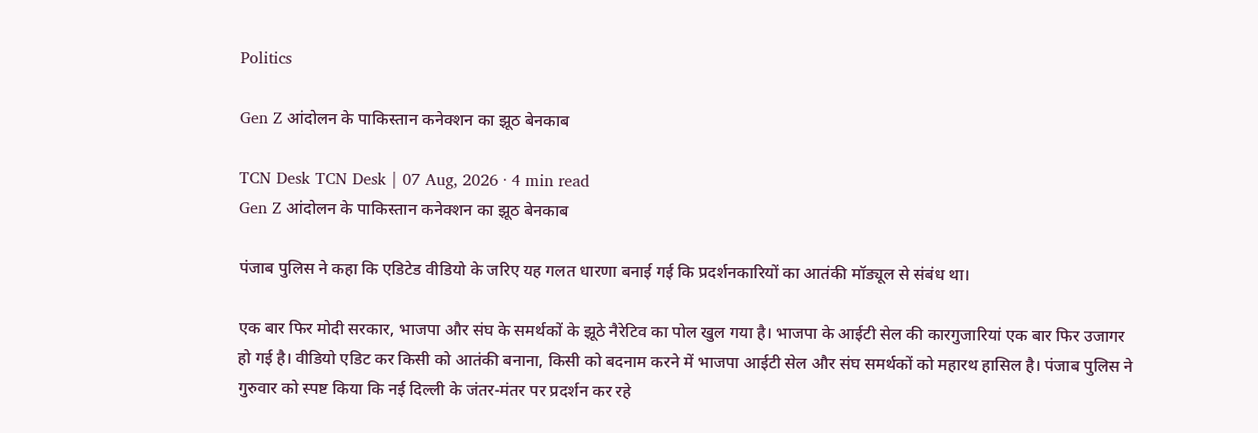Politics

Gen Z आंदोलन के पाकिस्तान कनेक्शन का झूठ बेनकाब

TCN Desk TCN Desk | 07 Aug, 2026 · 4 min read
Gen Z आंदोलन के पाकिस्तान कनेक्शन का झूठ बेनकाब

पंजाब पुलिस ने कहा कि एडिटेड वीडियो के जरिए यह गलत धारणा बनाई गई कि प्रदर्शनकारियों का आतंकी मॉड्यूल से संबंध था।

एक बार फिर मोदी सरकार, भाजपा और संघ के समर्थकों के झूठे नैरेटिव का पोल खुल गया है। भाजपा के आईटी सेल की कारगुजारियां एक बार फिर उजागर हो गई है। वीडियो एडिट कर किसी को आतंकी बनाना, किसी को बदनाम करने में भाजपा आईटी सेल और संघ समर्थकों को महारथ हासिल है। पंजाब पुलिस ने गुरुवार को स्पष्ट किया कि नई दिल्ली के जंतर-मंतर पर प्रदर्शन कर रहे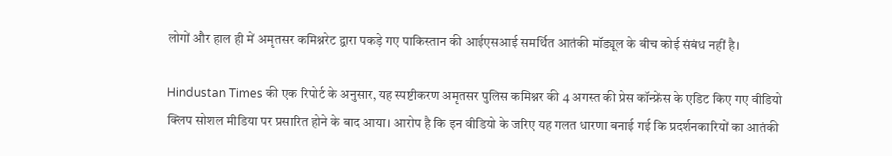लोगों और हाल ही में अमृतसर कमिश्नरेट द्वारा पकड़े गए पाकिस्तान की आईएसआई समर्थित आतंकी मॉड्यूल के बीच कोई संबंध नहीं है।

Hindustan Times की एक रिपोर्ट के अनुसार, यह स्पष्टीकरण अमृतसर पुलिस कमिश्नर की 4 अगस्त की प्रेस कॉन्फ्रेंस के एडिट किए गए वीडियो क्लिप सोशल मीडिया पर प्रसारित होने के बाद आया। आरोप है कि इन वीडियो के जरिए यह गलत धारणा बनाई गई कि प्रदर्शनकारियों का आतंकी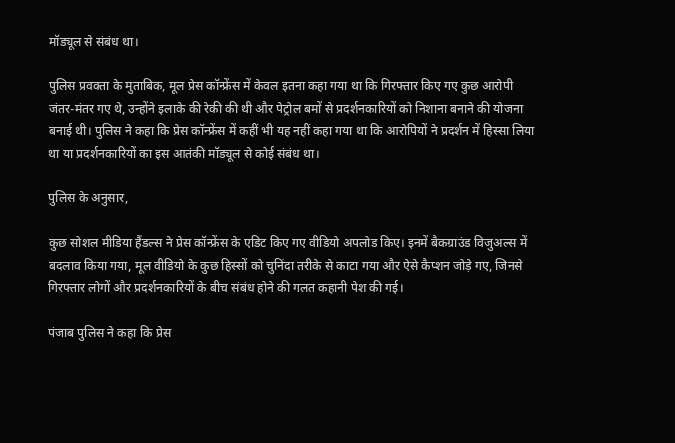मॉड्यूल से संबंध था।

पुलिस प्रवक्ता के मुताबिक, मूल प्रेस कॉन्फ्रेंस में केवल इतना कहा गया था कि गिरफ्तार किए गए कुछ आरोपी जंतर-मंतर गए थे, उन्होंने इलाके की रेकी की थी और पेट्रोल बमों से प्रदर्शनकारियों को निशाना बनाने की योजना बनाई थी। पुलिस ने कहा कि प्रेस कॉन्फ्रेंस में कहीं भी यह नहीं कहा गया था कि आरोपियों ने प्रदर्शन में हिस्सा लिया था या प्रदर्शनकारियों का इस आतंकी मॉड्यूल से कोई संबंध था।

पुलिस के अनुसार,

कुछ सोशल मीडिया हैंडल्स ने प्रेस कॉन्फ्रेंस के एडिट किए गए वीडियो अपलोड किए। इनमें बैकग्राउंड विजुअल्स में बदलाव किया गया, मूल वीडियो के कुछ हिस्सों को चुनिंदा तरीके से काटा गया और ऐसे कैप्शन जोड़े गए, जिनसे गिरफ्तार लोगों और प्रदर्शनकारियों के बीच संबंध होने की गलत कहानी पेश की गई।

पंजाब पुलिस ने कहा कि प्रेस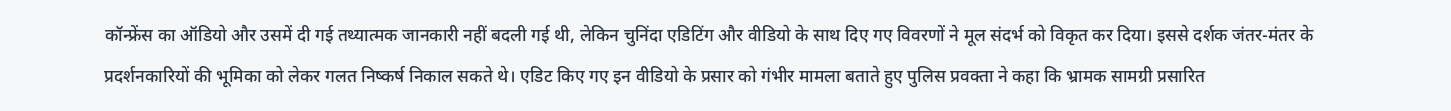कॉन्फ्रेंस का ऑडियो और उसमें दी गई तथ्यात्मक जानकारी नहीं बदली गई थी, लेकिन चुनिंदा एडिटिंग और वीडियो के साथ दिए गए विवरणों ने मूल संदर्भ को विकृत कर दिया। इससे दर्शक जंतर-मंतर के प्रदर्शनकारियों की भूमिका को लेकर गलत निष्कर्ष निकाल सकते थे। एडिट किए गए इन वीडियो के प्रसार को गंभीर मामला बताते हुए पुलिस प्रवक्ता ने कहा कि भ्रामक सामग्री प्रसारित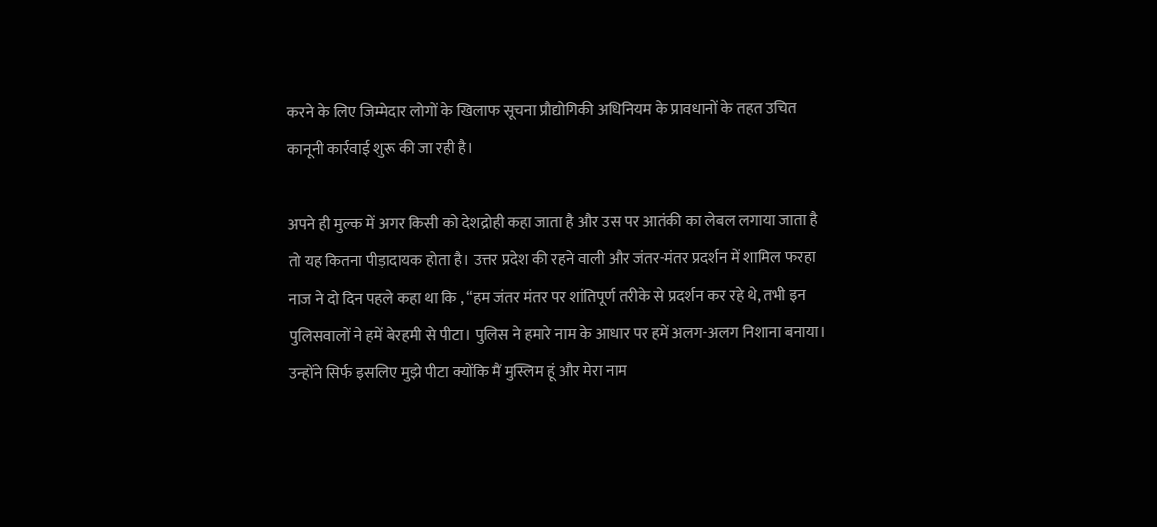करने के लिए जिम्मेदार लोगों के खिलाफ सूचना प्रौद्योगिकी अधिनियम के प्रावधानों के तहत उचित कानूनी कार्रवाई शुरू की जा रही है।

अपने ही मुल्क में अगर किसी को देशद्रोही कहा जाता है और उस पर आतंकी का लेबल लगाया जाता है तो यह कितना पीड़ादायक होता है। उत्तर प्रदेश की रहने वाली और जंतर-मंतर प्रदर्शन में शामिल फरहा नाज ने दो दिन पहले कहा था कि , “हम जंतर मंतर पर शांतिपूर्ण तरीके से प्रदर्शन कर रहे थे, तभी इन पुलिसवालों ने हमें बेरहमी से पीटा। पुलिस ने हमारे नाम के आधार पर हमें अलग-अलग निशाना बनाया। उन्होंने सिर्फ इसलिए मुझे पीटा क्योंकि मैं मुस्लिम हूं और मेरा नाम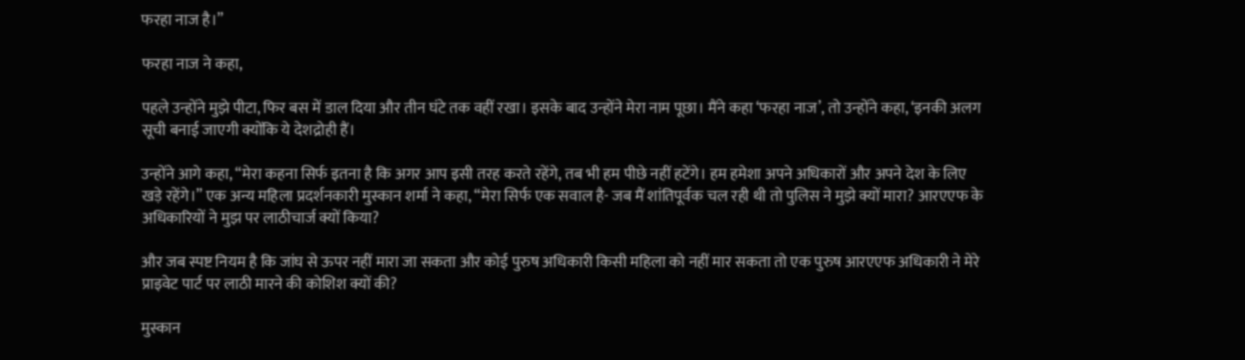फरहा नाज है।”

फरहा नाज ने कहा,

पहले उन्होंने मुझे पीटा, फिर बस में डाल दिया और तीन घंटे तक वहीं रखा। इसके बाद उन्होंने मेरा नाम पूछा। मैंने कहा ‘फरहा नाज’, तो उन्होंने कहा, ‘इनकी अलग सूची बनाई जाएगी क्योंकि ये देशद्रोही हैं।

उन्होंने आगे कहा, “मेरा कहना सिर्फ इतना है कि अगर आप इसी तरह करते रहेंगे, तब भी हम पीछे नहीं हटेंगे। हम हमेशा अपने अधिकारों और अपने देश के लिए खड़े रहेंगे।” एक अन्य महिला प्रदर्शनकारी मुस्कान शर्मा ने कहा, “मेरा सिर्फ एक सवाल है- जब मैं शांतिपूर्वक चल रही थी तो पुलिस ने मुझे क्यों मारा? आरएएफ के अधिकारियों ने मुझ पर लाठीचार्ज क्यों किया?

और जब स्पष्ट नियम है कि जांघ से ऊपर नहीं मारा जा सकता और कोई पुरुष अधिकारी किसी महिला को नहीं मार सकता तो एक पुरुष आरएएफ अधिकारी ने मेरे प्राइवेट पार्ट पर लाठी मारने की कोशिश क्यों की?

मुस्कान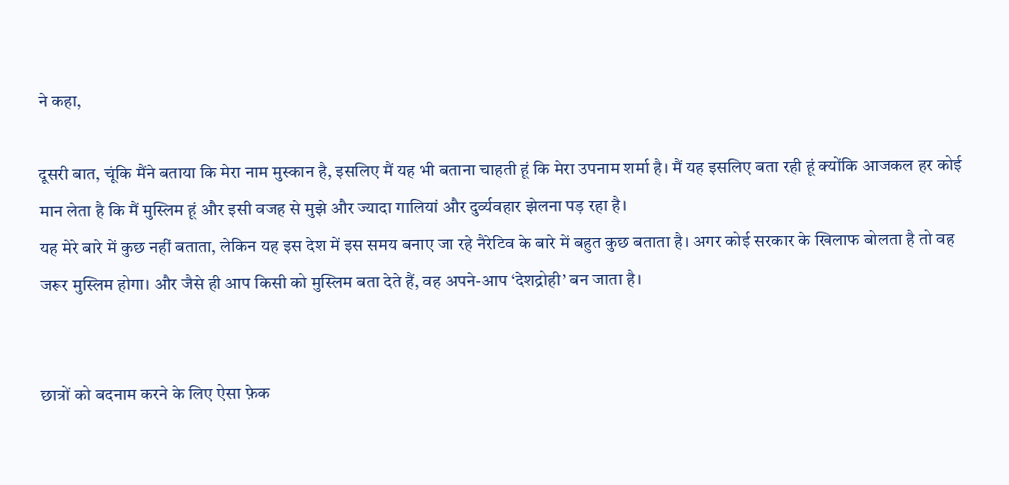ने कहा,

दूसरी बात, चूंकि मैंने बताया कि मेरा नाम मुस्कान है, इसलिए मैं यह भी बताना चाहती हूं कि मेरा उपनाम शर्मा है। मैं यह इसलिए बता रही हूं क्योंकि आजकल हर कोई मान लेता है कि मैं मुस्लिम हूं और इसी वजह से मुझे और ज्यादा गालियां और दुर्व्यवहार झेलना पड़ रहा है।
यह मेरे बारे में कुछ नहीं बताता, लेकिन यह इस देश में इस समय बनाए जा रहे नैरेटिव के बारे में बहुत कुछ बताता है। अगर कोई सरकार के खिलाफ बोलता है तो वह जरूर मुस्लिम होगा। और जैसे ही आप किसी को मुस्लिम बता देते हैं, वह अपने-आप ‘देशद्रोही’ बन जाता है।


छात्रों को बदनाम करने के लिए ऐसा फ़ेक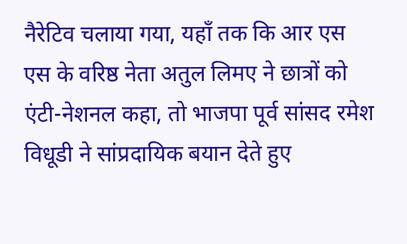नैरेटिव चलाया गया, यहाँ तक कि आर एस एस के वरिष्ठ नेता अतुल लिमए ने छात्रों को एंटी-नेशनल कहा, तो भाजपा पूर्व सांसद रमेश विधूडी ने सांप्रदायिक बयान देते हुए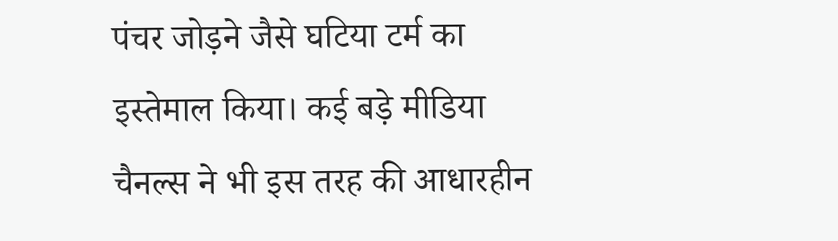पंचर जोड़ने जैसे घटिया टर्म का इस्तेमाल किया। कई बड़े मीडिया चैनल्स ने भी इस तरह की आधारहीन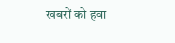खबरों को हवा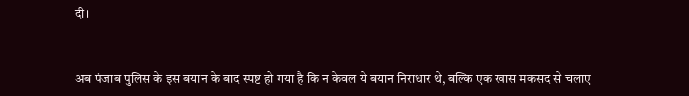दी।


अब पंजाब पुलिस के इस बयान के बाद स्पष्ट हो गया है कि न केवल ये बयान निराधार थे, बल्कि एक खास मकसद से चलाए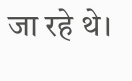जा रहे थे।